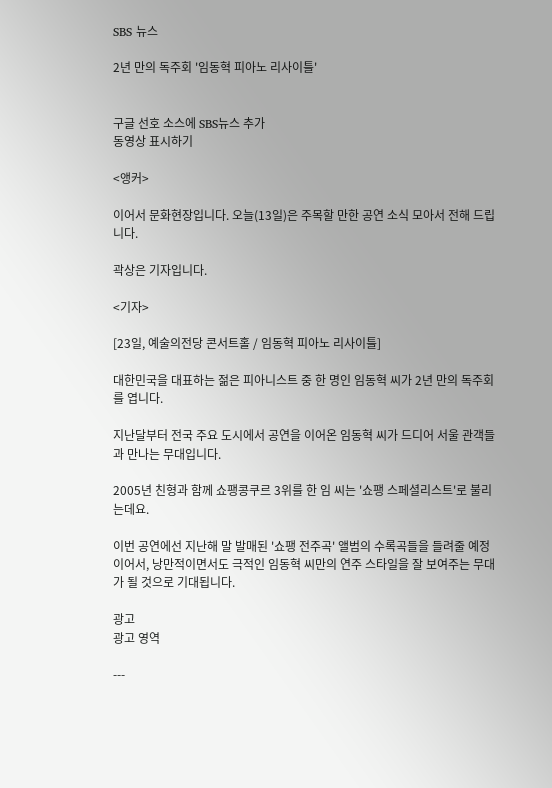SBS 뉴스

2년 만의 독주회 '임동혁 피아노 리사이틀'


구글 선호 소스에 SBS뉴스 추가
동영상 표시하기

<앵커>

이어서 문화현장입니다. 오늘(13일)은 주목할 만한 공연 소식 모아서 전해 드립니다.

곽상은 기자입니다.

<기자>

[23일, 예술의전당 콘서트홀 / 임동혁 피아노 리사이틀]

대한민국을 대표하는 젊은 피아니스트 중 한 명인 임동혁 씨가 2년 만의 독주회를 엽니다.

지난달부터 전국 주요 도시에서 공연을 이어온 임동혁 씨가 드디어 서울 관객들과 만나는 무대입니다.

2005년 친형과 함께 쇼팽콩쿠르 3위를 한 임 씨는 '쇼팽 스페셜리스트'로 불리는데요.

이번 공연에선 지난해 말 발매된 '쇼팽 전주곡' 앨범의 수록곡들을 들려줄 예정이어서, 낭만적이면서도 극적인 임동혁 씨만의 연주 스타일을 잘 보여주는 무대가 될 것으로 기대됩니다.

광고
광고 영역

---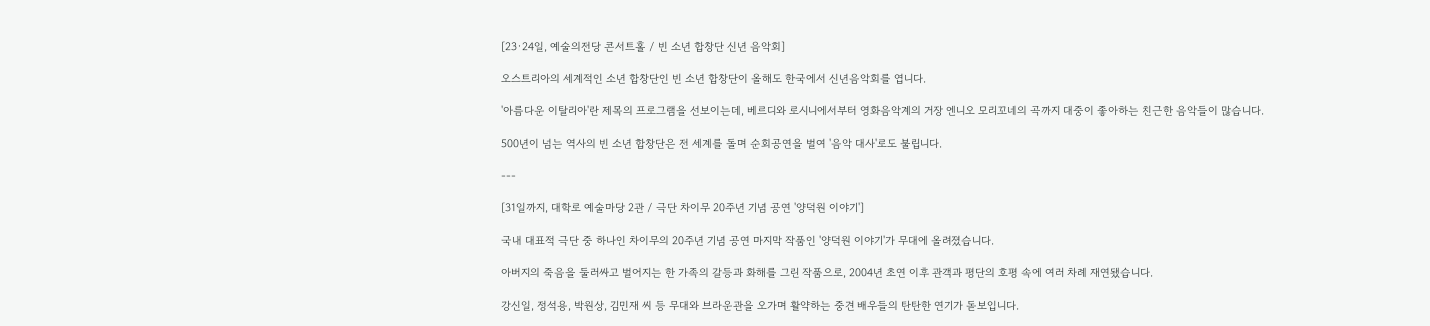[23·24일, 예술의전당 콘서트홀 / 빈 소년 합창단 신년 음악회]

오스트리아의 세계적인 소년 합창단인 빈 소년 합창단이 올해도 한국에서 신년음악회를 엽니다.

'아름다운 이탈리아'란 제목의 프로그램을 선보이는데, 베르디와 로시니에서부터 영화음악계의 거장 엔니오 모리꼬네의 곡까지 대중이 좋아하는 친근한 음악들이 많습니다.

500년이 넘는 역사의 빈 소년 합창단은 전 세계를 돌며 순회공연을 벌여 '음악 대사'로도 불립니다.

---

[31일까지, 대학로 예술마당 2관 / 극단 차이무 20주년 기념 공연 '양덕원 이야기']

국내 대표적 극단 중 하나인 차이무의 20주년 기념 공연 마지막 작품인 '양덕원 이야기'가 무대에 올려졌습니다.

아버지의 죽음을 둘러싸고 벌어지는 한 가족의 갈등과 화해를 그린 작품으로, 2004년 초연 이후 관객과 평단의 호평 속에 여러 차례 재연됐습니다.

강신일, 정석용, 박원상, 김민재 씨 등 무대와 브라운관을 오가며 활약하는 중견 배우들의 탄탄한 연기가 돋보입니다.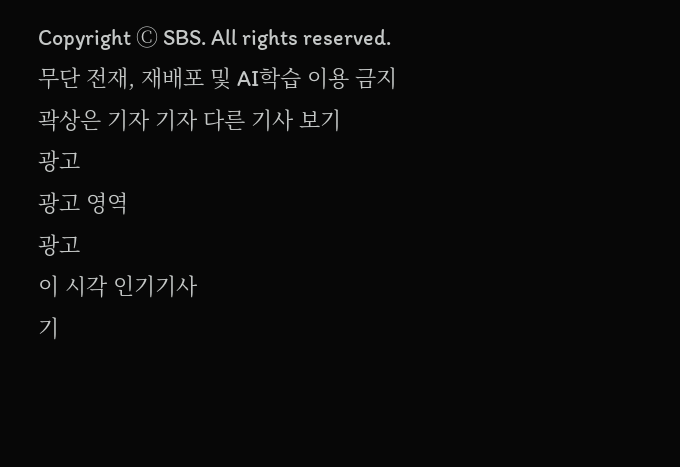Copyright Ⓒ SBS. All rights reserved.
무단 전재, 재배포 및 AI학습 이용 금지
곽상은 기자 기자 다른 기사 보기
광고
광고 영역
광고
이 시각 인기기사
기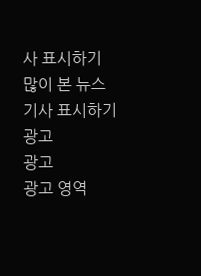사 표시하기
많이 본 뉴스
기사 표시하기
광고
광고
광고 영역